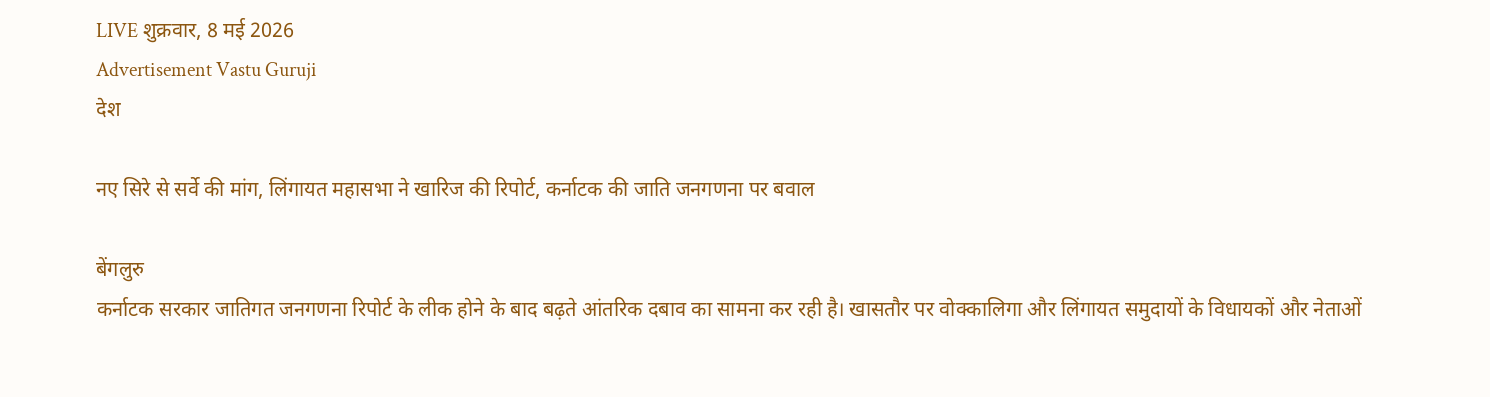LIVE शुक्रवार, 8 मई 2026
Advertisement Vastu Guruji
देश

नए सिरे से सर्वे की मांग, लिंगायत महासभा ने खारिज की रिपोर्ट, कर्नाटक की जाति जनगणना पर बवाल

बेंगलुरु
कर्नाटक सरकार जातिगत जनगणना रिपोर्ट के लीक होने के बाद बढ़ते आंतरिक दबाव का सामना कर रही है। खासतौर पर वोक्कालिगा और लिंगायत समुदायों के विधायकों और नेताओं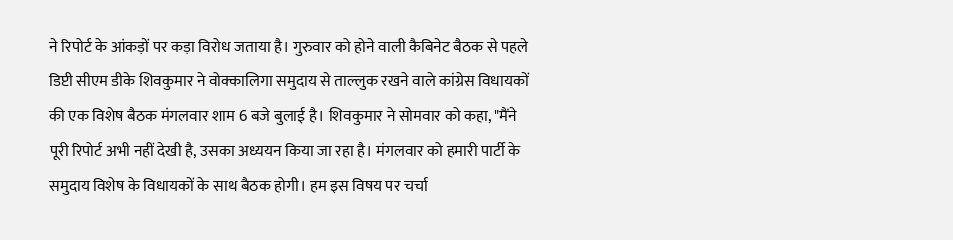ने रिपोर्ट के आंकड़ों पर कड़ा विरोध जताया है। गुरुवार को होने वाली कैबिनेट बैठक से पहले डिप्टी सीएम डीके शिवकुमार ने वोक्कालिगा समुदाय से ताल्लुक रखने वाले कांग्रेस विधायकों की एक विशेष बैठक मंगलवार शाम 6 बजे बुलाई है। शिवकुमार ने सोमवार को कहा, "मैंने पूरी रिपोर्ट अभी नहीं देखी है, उसका अध्ययन किया जा रहा है। मंगलवार को हमारी पार्टी के समुदाय विशेष के विधायकों के साथ बैठक होगी। हम इस विषय पर चर्चा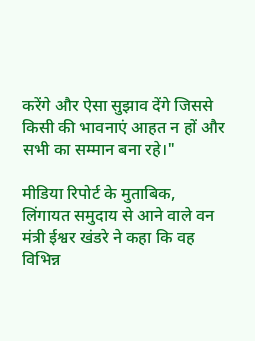करेंगे और ऐसा सुझाव देंगे जिससे किसी की भावनाएं आहत न हों और सभी का सम्मान बना रहे।"

मीडिया रिपोर्ट के मुताबिक, लिंगायत समुदाय से आने वाले वन मंत्री ईश्वर खंडरे ने कहा कि वह विभिन्न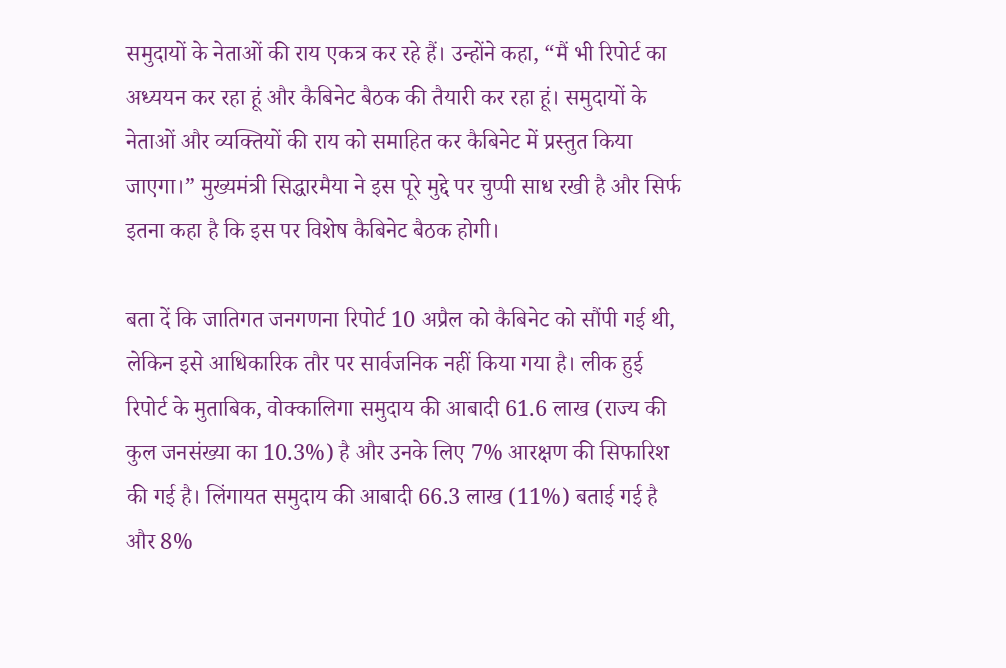समुदायों के नेताओं की राय एकत्र कर रहे हैं। उन्होंने कहा, “मैं भी रिपोर्ट का अध्ययन कर रहा हूं और कैबिनेट बैठक की तैयारी कर रहा हूं। समुदायों के नेताओं और व्यक्तियों की राय को समाहित कर कैबिनेट में प्रस्तुत किया जाएगा।” मुख्यमंत्री सिद्धारमैया ने इस पूरे मुद्दे पर चुप्पी साध रखी है और सिर्फ इतना कहा है कि इस पर विशेष कैबिनेट बैठक होगी।

बता दें कि जातिगत जनगणना रिपोर्ट 10 अप्रैल को कैबिनेट को सौंपी गई थी, लेकिन इसे आधिकारिक तौर पर सार्वजनिक नहीं किया गया है। लीक हुई रिपोर्ट के मुताबिक, वोक्कालिगा समुदाय की आबादी 61.6 लाख (राज्य की कुल जनसंख्या का 10.3%) है और उनके लिए 7% आरक्षण की सिफारिश की गई है। लिंगायत समुदाय की आबादी 66.3 लाख (11%) बताई गई है और 8%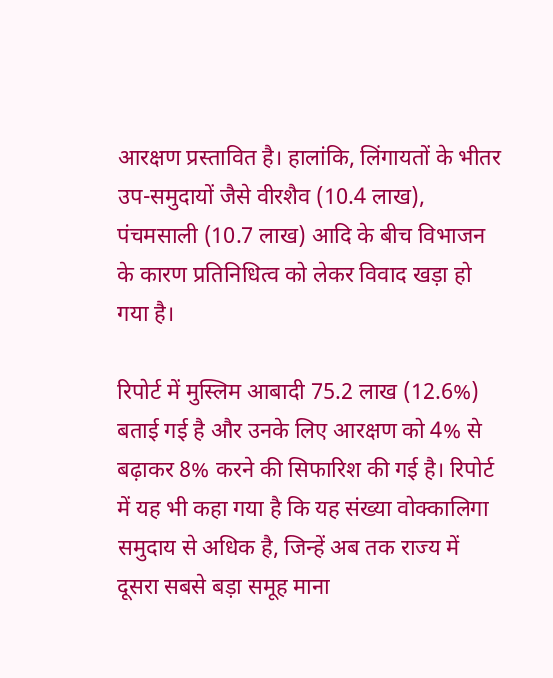आरक्षण प्रस्तावित है। हालांकि, लिंगायतों के भीतर उप-समुदायों जैसे वीरशैव (10.4 लाख), पंचमसाली (10.7 लाख) आदि के बीच विभाजन के कारण प्रतिनिधित्व को लेकर विवाद खड़ा हो गया है।

रिपोर्ट में मुस्लिम आबादी 75.2 लाख (12.6%) बताई गई है और उनके लिए आरक्षण को 4% से बढ़ाकर 8% करने की सिफारिश की गई है। रिपोर्ट में यह भी कहा गया है कि यह संख्या वोक्कालिगा समुदाय से अधिक है, जिन्हें अब तक राज्य में दूसरा सबसे बड़ा समूह माना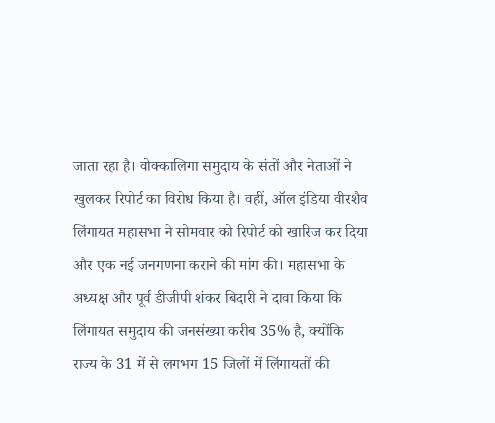जाता रहा है। वोक्कालिगा समुदाय के संतों और नेताओं ने खुलकर रिपोर्ट का विरोध किया है। वहीं, ऑल इंडिया वीरशैव लिंगायत महासभा ने सोमवार को रिपोर्ट को खारिज कर दिया और एक नई जनगणना कराने की मांग की। महासभा के अध्यक्ष और पूर्व डीजीपी शंकर बिदारी ने दावा किया कि लिंगायत समुदाय की जनसंख्या करीब 35% है, क्योंकि राज्य के 31 में से लगभग 15 जिलों में लिंगायतों की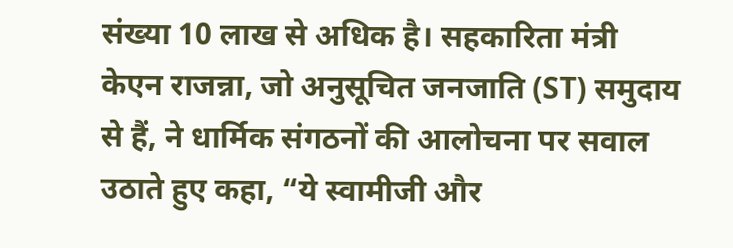संख्या 10 लाख से अधिक है। सहकारिता मंत्री केएन राजन्ना, जो अनुसूचित जनजाति (ST) समुदाय से हैं, ने धार्मिक संगठनों की आलोचना पर सवाल उठाते हुए कहा, “ये स्वामीजी और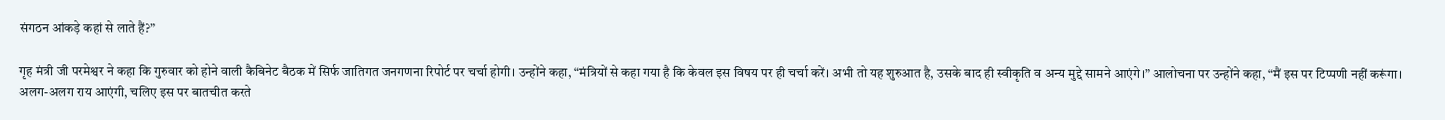संगठन आंकड़े कहां से लाते हैं?”

गृह मंत्री जी परमेश्वर ने कहा कि गुरुवार को होने वाली कैबिनेट बैठक में सिर्फ जातिगत जनगणना रिपोर्ट पर चर्चा होगी। उन्होंने कहा, “मंत्रियों से कहा गया है कि केवल इस विषय पर ही चर्चा करें। अभी तो यह शुरुआत है, उसके बाद ही स्वीकृति व अन्य मुद्दे सामने आएंगे।” आलोचना पर उन्होंने कहा, “मैं इस पर टिप्पणी नहीं करूंगा। अलग-अलग राय आएंगी, चलिए इस पर बातचीत करते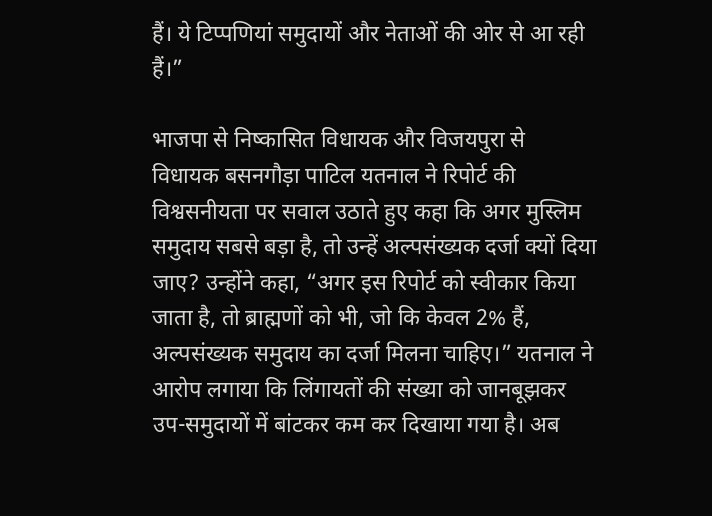हैं। ये टिप्पणियां समुदायों और नेताओं की ओर से आ रही हैं।”

भाजपा से निष्कासित विधायक और विजयपुरा से विधायक बसनगौड़ा पाटिल यतनाल ने रिपोर्ट की विश्वसनीयता पर सवाल उठाते हुए कहा कि अगर मुस्लिम समुदाय सबसे बड़ा है, तो उन्हें अल्पसंख्यक दर्जा क्यों दिया जाए? उन्होंने कहा, “अगर इस रिपोर्ट को स्वीकार किया जाता है, तो ब्राह्मणों को भी, जो कि केवल 2% हैं, अल्पसंख्यक समुदाय का दर्जा मिलना चाहिए।” यतनाल ने आरोप लगाया कि लिंगायतों की संख्या को जानबूझकर उप-समुदायों में बांटकर कम कर दिखाया गया है। अब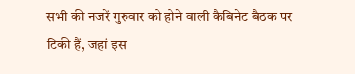सभी की नजरें गुरुवार को होने वाली कैबिनेट बैठक पर टिकी हैं, जहां इस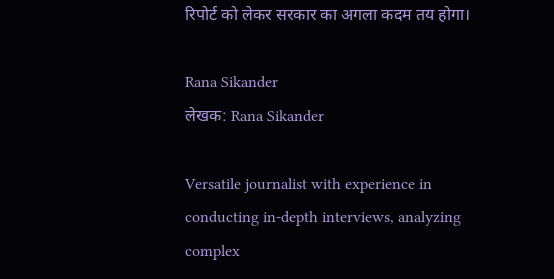रिपोर्ट को लेकर सरकार का अगला कदम तय होगा।

Rana Sikander
लेखक: Rana Sikander

Versatile journalist with experience in conducting in-depth interviews, analyzing complex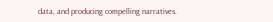data, and producing compelling narratives.